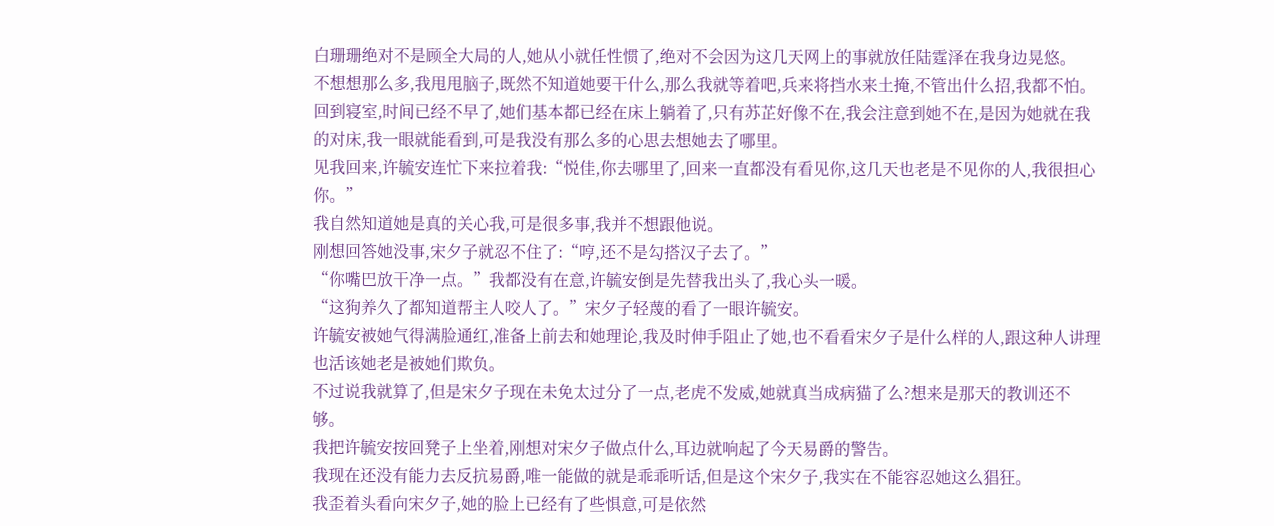白珊珊绝对不是顾全大局的人,她从小就任性惯了,绝对不会因为这几天网上的事就放任陆霆泽在我身边晃悠。
不想想那么多,我甩甩脑子,既然不知道她要干什么,那么我就等着吧,兵来将挡水来土掩,不管出什么招,我都不怕。
回到寝室,时间已经不早了,她们基本都已经在床上躺着了,只有苏芷好像不在,我会注意到她不在,是因为她就在我的对床,我一眼就能看到,可是我没有那么多的心思去想她去了哪里。
见我回来,许毓安连忙下来拉着我:“悦佳,你去哪里了,回来一直都没有看见你,这几天也老是不见你的人,我很担心你。”
我自然知道她是真的关心我,可是很多事,我并不想跟他说。
刚想回答她没事,宋夕子就忍不住了:“哼,还不是勾搭汉子去了。”
“你嘴巴放干净一点。”我都没有在意,许毓安倒是先替我出头了,我心头一暖。
“这狗养久了都知道帮主人咬人了。”宋夕子轻蔑的看了一眼许毓安。
许毓安被她气得满脸通红,准备上前去和她理论,我及时伸手阻止了她,也不看看宋夕子是什么样的人,跟这种人讲理也活该她老是被她们欺负。
不过说我就算了,但是宋夕子现在未免太过分了一点,老虎不发威,她就真当成病猫了么?想来是那天的教训还不够。
我把许毓安按回凳子上坐着,刚想对宋夕子做点什么,耳边就响起了今天易爵的警告。
我现在还没有能力去反抗易爵,唯一能做的就是乖乖听话,但是这个宋夕子,我实在不能容忍她这么猖狂。
我歪着头看向宋夕子,她的脸上已经有了些惧意,可是依然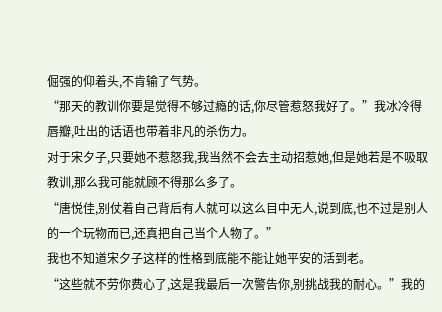倔强的仰着头,不肯输了气势。
“那天的教训你要是觉得不够过瘾的话,你尽管惹怒我好了。”我冰冷得唇瓣,吐出的话语也带着非凡的杀伤力。
对于宋夕子,只要她不惹怒我,我当然不会去主动招惹她,但是她若是不吸取教训,那么我可能就顾不得那么多了。
“唐悦佳,别仗着自己背后有人就可以这么目中无人,说到底,也不过是别人的一个玩物而已,还真把自己当个人物了。”
我也不知道宋夕子这样的性格到底能不能让她平安的活到老。
“这些就不劳你费心了,这是我最后一次警告你,别挑战我的耐心。”我的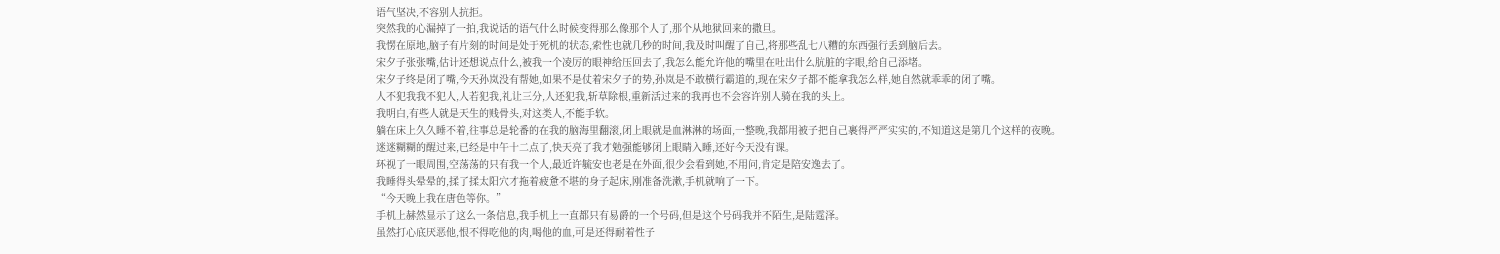语气坚决,不容别人抗拒。
突然我的心漏掉了一拍,我说话的语气什么时候变得那么像那个人了,那个从地狱回来的撒旦。
我愣在原地,脑子有片刻的时间是处于死机的状态,索性也就几秒的时间,我及时叫醒了自己,将那些乱七八糟的东西强行丢到脑后去。
宋夕子张张嘴,估计还想说点什么,被我一个凌厉的眼神给压回去了,我怎么能允许他的嘴里在吐出什么肮脏的字眼,给自己添堵。
宋夕子终是闭了嘴,今天孙岚没有帮她,如果不是仗着宋夕子的势,孙岚是不敢横行霸道的,现在宋夕子都不能拿我怎么样,她自然就乖乖的闭了嘴。
人不犯我我不犯人,人若犯我,礼让三分,人还犯我,斩草除根,重新活过来的我再也不会容许别人骑在我的头上。
我明白,有些人就是天生的贱骨头,对这类人,不能手软。
躺在床上久久睡不着,往事总是轮番的在我的脑海里翻滚,闭上眼就是血淋淋的场面,一整晚,我都用被子把自己裹得严严实实的,不知道这是第几个这样的夜晚。
迷迷糊糊的醒过来,已经是中午十二点了,快天亮了我才勉强能够闭上眼睛入睡,还好今天没有课。
环视了一眼周围,空荡荡的只有我一个人,最近许毓安也老是在外面,很少会看到她,不用问,肯定是陪安逸去了。
我睡得头晕晕的,揉了揉太阳穴才拖着疲惫不堪的身子起床,刚准备洗漱,手机就响了一下。
“今天晚上我在唐色等你。”
手机上赫然显示了这么一条信息,我手机上一直都只有易爵的一个号码,但是这个号码我并不陌生,是陆霆泽。
虽然打心底厌恶他,恨不得吃他的肉,喝他的血,可是还得耐着性子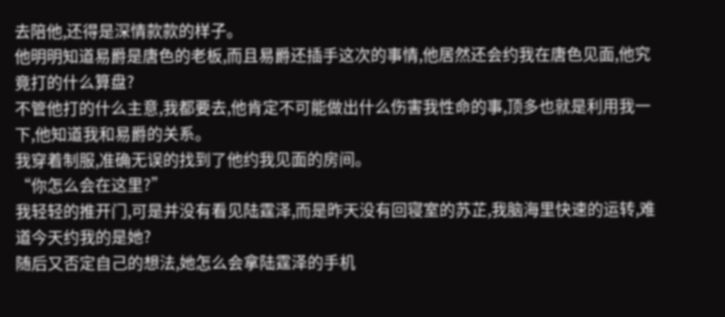去陪他,还得是深情款款的样子。
他明明知道易爵是唐色的老板,而且易爵还插手这次的事情,他居然还会约我在唐色见面,他究竟打的什么算盘?
不管他打的什么主意,我都要去,他肯定不可能做出什么伤害我性命的事,顶多也就是利用我一下,他知道我和易爵的关系。
我穿着制服,准确无误的找到了他约我见面的房间。
“你怎么会在这里?”
我轻轻的推开门,可是并没有看见陆霆泽,而是昨天没有回寝室的苏芷,我脑海里快速的运转,难道今天约我的是她?
随后又否定自己的想法,她怎么会拿陆霆泽的手机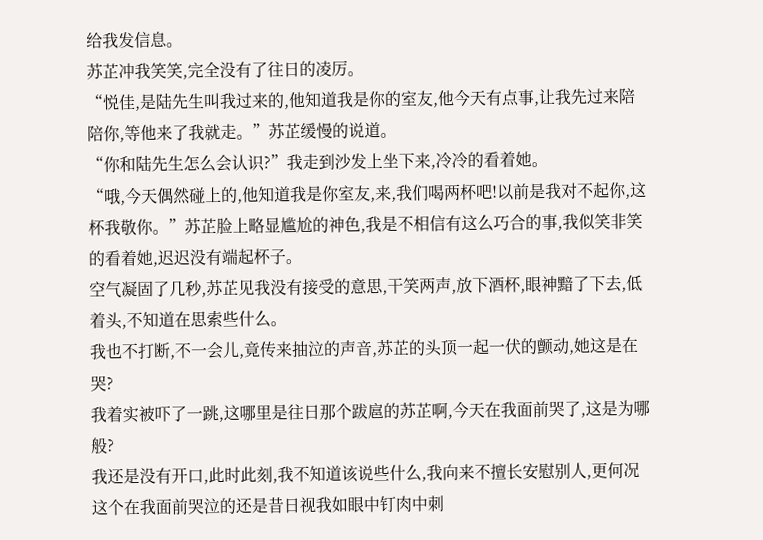给我发信息。
苏芷冲我笑笑,完全没有了往日的凌厉。
“悦佳,是陆先生叫我过来的,他知道我是你的室友,他今天有点事,让我先过来陪陪你,等他来了我就走。”苏芷缓慢的说道。
“你和陆先生怎么会认识?”我走到沙发上坐下来,冷冷的看着她。
“哦,今天偶然碰上的,他知道我是你室友,来,我们喝两杯吧!以前是我对不起你,这杯我敬你。”苏芷脸上略显尴尬的神色,我是不相信有这么巧合的事,我似笑非笑的看着她,迟迟没有端起杯子。
空气凝固了几秒,苏芷见我没有接受的意思,干笑两声,放下酒杯,眼神黯了下去,低着头,不知道在思索些什么。
我也不打断,不一会儿,竟传来抽泣的声音,苏芷的头顶一起一伏的颤动,她这是在哭?
我着实被吓了一跳,这哪里是往日那个跋扈的苏芷啊,今天在我面前哭了,这是为哪般?
我还是没有开口,此时此刻,我不知道该说些什么,我向来不擅长安慰别人,更何况这个在我面前哭泣的还是昔日视我如眼中钉肉中刺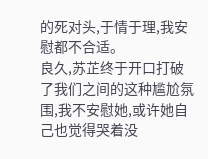的死对头,于情于理,我安慰都不合适。
良久,苏芷终于开口打破了我们之间的这种尴尬氛围,我不安慰她,或许她自己也觉得哭着没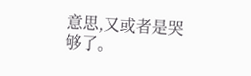意思,又或者是哭够了。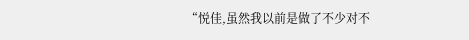“悦佳,虽然我以前是做了不少对不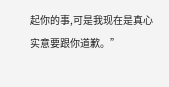起你的事,可是我现在是真心实意要跟你道歉。”